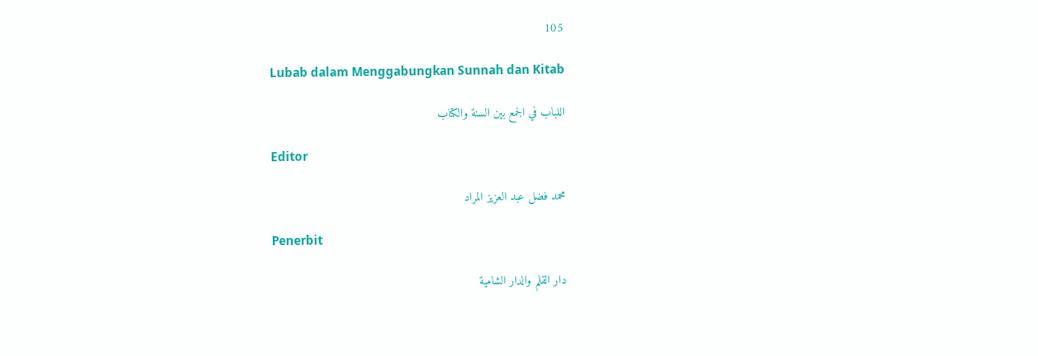105

Lubab dalam Menggabungkan Sunnah dan Kitab

اللباب في الجمع بين السنة والكتاب

Editor

محمد فضل عبد العزيز المراد

Penerbit

دار القلم والدار الشامية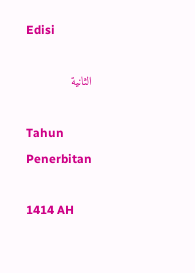Edisi

الثانية

Tahun Penerbitan

1414 AH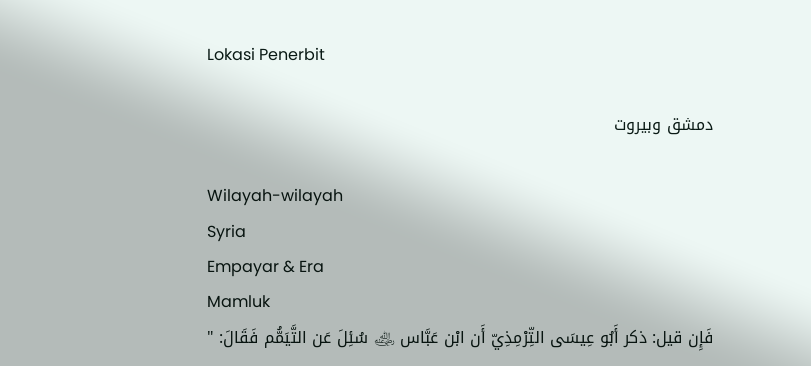Lokasi Penerbit

دمشق وبيروت

Wilayah-wilayah
Syria
Empayar & Era
Mamluk
فَإِن قيل: ذكر أَبُو عِيسَى التِّرْمِذِيّ أَن ابْن عَبَّاس ﵁ سُئِلَ عَن التَّيَمُّم فَقَالَ: "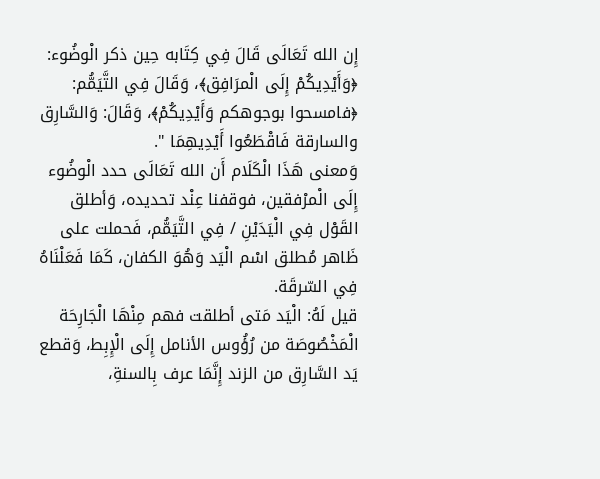إِن الله تَعَالَى قَالَ فِي كِتَابه حِين ذكر الْوضُوء: ﴿وَأَيْدِيكُمْ إِلَى الْمرَافِق﴾، وَقَالَ فِي التَّيَمُّم: ﴿فامسحوا بوجوهكم وَأَيْدِيكُمْ﴾، وَقَالَ: وَالسَّارِق والسارقة فَاقْطَعُوا أَيْدِيهِمَا ".
وَمعنى هَذَا الْكَلَام أَن الله تَعَالَى حدد الْوضُوء إِلَى الْمرْفقين، فوقفنا عِنْد تحديده، وَأطلق القَوْل فِي الْيَدَيْنِ / فِي التَّيَمُّم، فَحملت على ظَاهر مُطلق اسْم الْيَد وَهُوَ الكفان، كَمَا فَعَلْنَاهُ فِي السّرقَة.
قيل لَهُ: الْيَد مَتى أطلقت فهم مِنْهَا الْجَارِحَة الْمَخْصُوصَة من رُؤُوس الأنامل إِلَى الْإِبِط، وَقطع يَد السَّارِق من الزند إِنَّمَا عرف بِالسنةِ،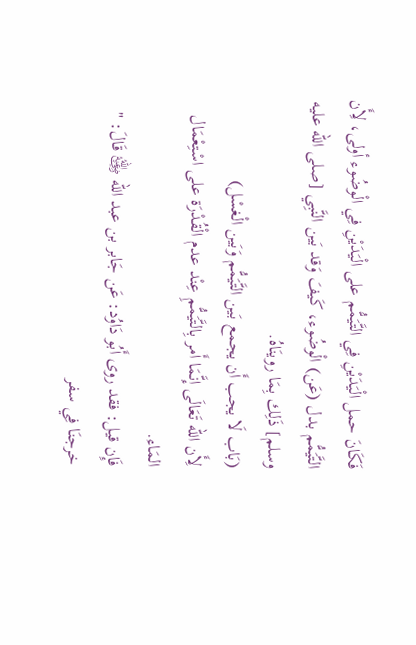فَكَانَ حمل الْيَدَيْنِ فِي التَّيَمُّم على الْيَدَيْنِ فِي الْوضُوء أولى، لِأَن التَّيَمُّم بدل (عَن) الْوضُوء، كَيفَ وَقد بَين النَّبِي [صلى الله عليه وسلم] ذَلِك بِمَا روينَاهُ.
(بَاب لَا يجب أَن يجمع بَين التَّيَمُّم وَبَين الْغسْل)
لِأَن الله تَعَالَى إِنَّمَا أَمر بِالتَّيَمُّمِ عِنْد عدم الْقُدْرَة على اسْتِعْمَال المَاء.
فَإِن قيل: فقد روى أَبُو دَاوُد: عَن جَابر بن عبد الله ﵁ قَالَ: " خرجنَا فِي سفر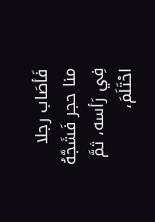فَأصَاب رجلا منا حجر فَشَجَّهُ فِي رَأسه، ثمَّ احْتَلَمَ،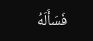فَسَأَلَهُ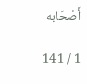أَصْحَابه

1 / 141